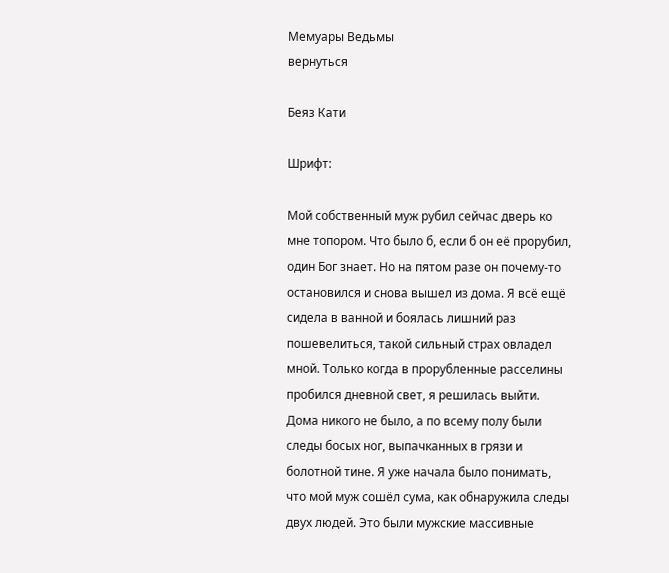Мемуары Ведьмы
вернуться

Беяз Кати

Шрифт:

Мой собственный муж рубил сейчас дверь ко мне топором. Что было б, если б он её прорубил, один Бог знает. Но на пятом разе он почему-то остановился и снова вышел из дома. Я всё ещё сидела в ванной и боялась лишний раз пошевелиться, такой сильный страх овладел мной. Только когда в прорубленные расселины пробился дневной свет, я решилась выйти. Дома никого не было, а по всему полу были следы босых ног, выпачканных в грязи и болотной тине. Я уже начала было понимать, что мой муж сошёл сума, как обнаружила следы двух людей. Это были мужские массивные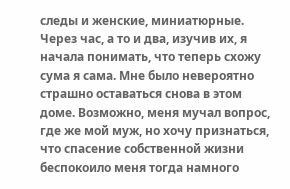следы и женские, миниатюрные. Через час, а то и два, изучив их, я начала понимать, что теперь схожу сума я сама. Мне было невероятно страшно оставаться снова в этом доме. Возможно, меня мучал вопрос, где же мой муж, но хочу признаться, что спасение собственной жизни беспокоило меня тогда намного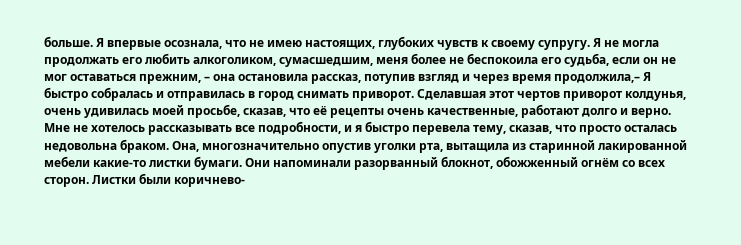больше. Я впервые осознала, что не имею настоящих, глубоких чувств к своему супругу. Я не могла продолжать его любить алкоголиком, сумасшедшим, меня более не беспокоила его судьба, если он не мог оставаться прежним, – она остановила рассказ, потупив взгляд и через время продолжила,– Я быстро собралась и отправилась в город снимать приворот. Сделавшая этот чертов приворот колдунья, очень удивилась моей просьбе, сказав, что её рецепты очень качественные, работают долго и верно. Мне не хотелось рассказывать все подробности, и я быстро перевела тему, сказав, что просто осталась недовольна браком. Она, многозначительно опустив уголки рта, вытащила из старинной лакированной мебели какие-то листки бумаги. Они напоминали разорванный блокнот, обожженный огнём со всех сторон. Листки были коричнево-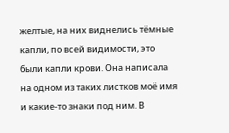желтые, на них виднелись тёмные капли, по всей видимости, это были капли крови. Она написала на одном из таких листков моё имя и какие-то знаки под ним. В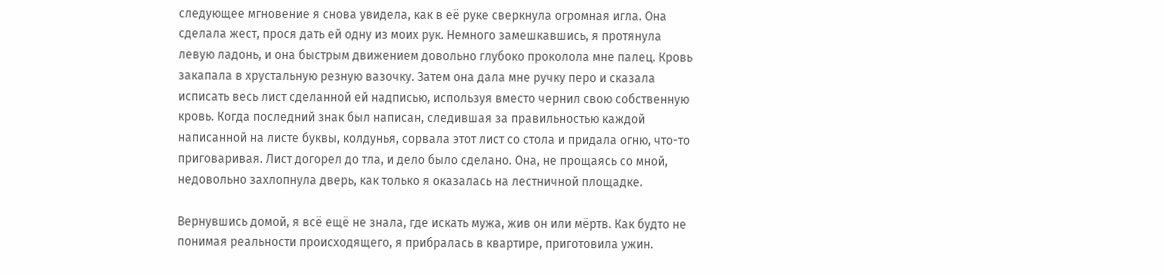следующее мгновение я снова увидела, как в её руке сверкнула огромная игла. Она сделала жест, прося дать ей одну из моих рук. Немного замешкавшись, я протянула левую ладонь, и она быстрым движением довольно глубоко проколола мне палец. Кровь закапала в хрустальную резную вазочку. Затем она дала мне ручку перо и сказала исписать весь лист сделанной ей надписью, используя вместо чернил свою собственную кровь. Когда последний знак был написан, следившая за правильностью каждой написанной на листе буквы, колдунья, сорвала этот лист со стола и придала огню, что-то приговаривая. Лист догорел до тла, и дело было сделано. Она, не прощаясь со мной, недовольно захлопнула дверь, как только я оказалась на лестничной площадке.

Вернувшись домой, я всё ещё не знала, где искать мужа, жив он или мёртв. Как будто не понимая реальности происходящего, я прибралась в квартире, приготовила ужин.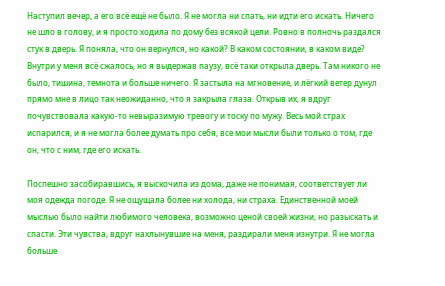Наступил вечер, а его всё ещё не было. Я не могла ни спать, ни идти его искать. Ничего не шло в голову, и я просто ходила по дому без всякой цели. Ровно в полночь раздался стук в дверь. Я поняла, что он вернулся, но какой? В каком состоянии, в каком виде? Внутри у меня всё сжалось, но я выдержав паузу, всё таки открыла дверь. Там никого не было, тишина, темнота и больше ничего. Я застыла на мгновение, и лёгкий ветер дунул прямо мне в лицо так неожиданно, что я закрыла глаза. Открыв их, я вдруг почувствовала какую-то невыразимую тревогу и тоску по мужу. Весь мой страх испарился, и я не могла более думать про себя, все мои мысли были только о том, где он, что с ним, где его искать.

Поспешно засобиравшись, я выскочила из дома, даже не понимая, соответствует ли моя одежда погоде. Я не ощущала более ни холода, ни страха. Единственной моей мыслью было найти любимого человека, возможно ценой своей жизни, но разыскать и спасти. Эти чувства, вдруг нахлынувшие на меня, раздирали меня изнутри. Я не могла больше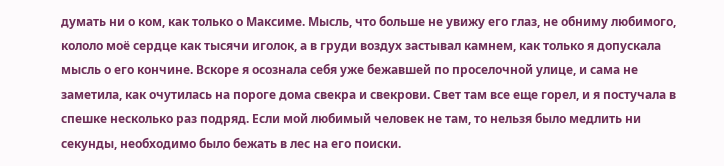думать ни о ком, как только о Максиме. Мысль, что больше не увижу его глаз, не обниму любимого, кололо моё сердце как тысячи иголок, а в груди воздух застывал камнем, как только я допускала мысль о его кончине. Вскоре я осознала себя уже бежавшей по проселочной улице, и сама не заметила, как очутилась на пороге дома свекра и свекрови. Свет там все еще горел, и я постучала в спешке несколько раз подряд. Если мой любимый человек не там, то нельзя было медлить ни секунды, необходимо было бежать в лес на его поиски.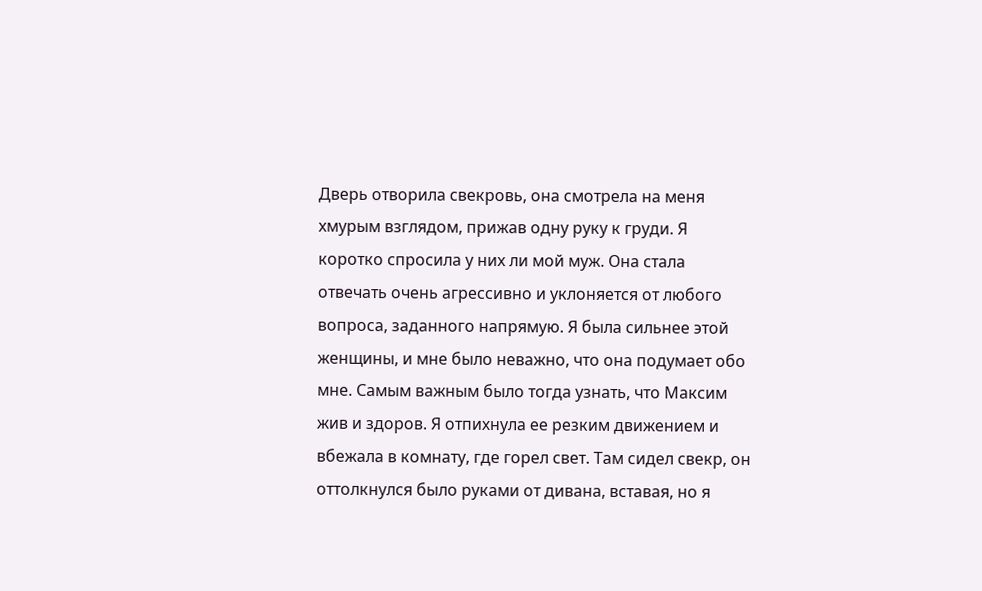Дверь отворила свекровь, она смотрела на меня хмурым взглядом, прижав одну руку к груди. Я коротко спросила у них ли мой муж. Она стала отвечать очень агрессивно и уклоняется от любого вопроса, заданного напрямую. Я была сильнее этой женщины, и мне было неважно, что она подумает обо мне. Самым важным было тогда узнать, что Максим жив и здоров. Я отпихнула ее резким движением и вбежала в комнату, где горел свет. Там сидел свекр, он оттолкнулся было руками от дивана, вставая, но я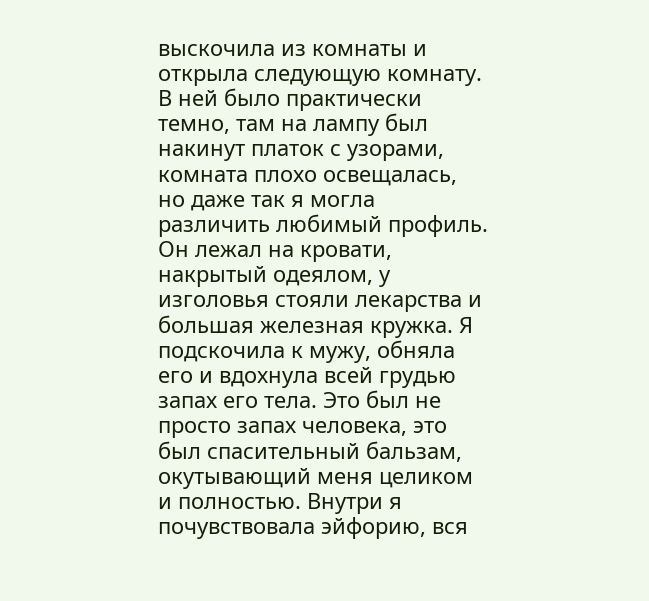выскочила из комнаты и открыла следующую комнату. В ней было практически темно, там на лампу был накинут платок с узорами, комната плохо освещалась, но даже так я могла различить любимый профиль. Он лежал на кровати, накрытый одеялом, у изголовья стояли лекарства и большая железная кружка. Я подскочила к мужу, обняла его и вдохнула всей грудью запах его тела. Это был не просто запах человека, это был спасительный бальзам, окутывающий меня целиком и полностью. Внутри я почувствовала эйфорию, вся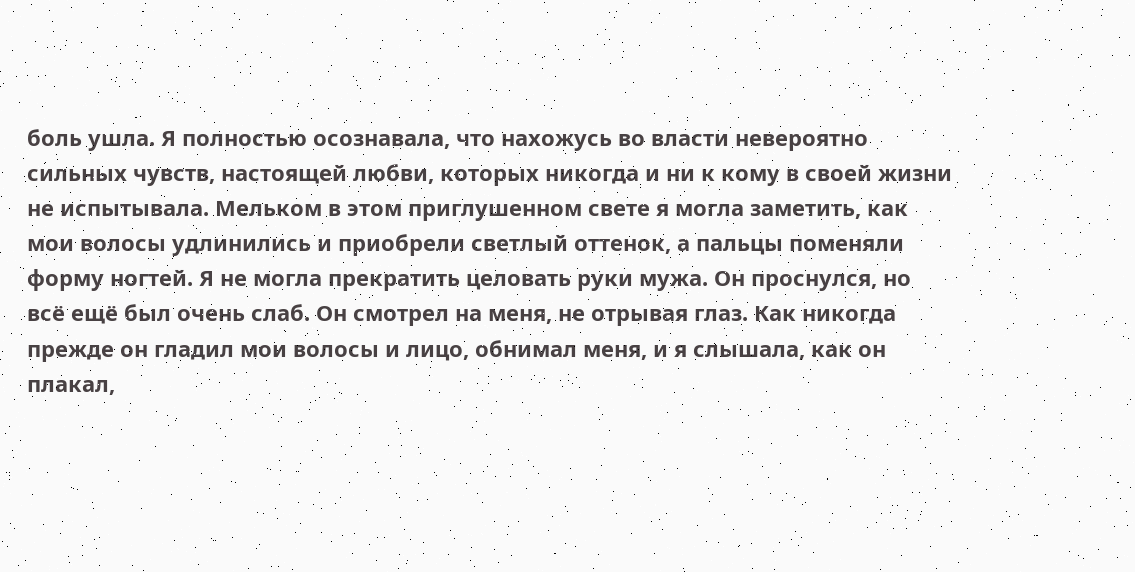боль ушла. Я полностью осознавала, что нахожусь во власти невероятно сильных чувств, настоящей любви, которых никогда и ни к кому в своей жизни не испытывала. Мельком в этом приглушенном свете я могла заметить, как мои волосы удлинились и приобрели светлый оттенок, а пальцы поменяли форму ногтей. Я не могла прекратить целовать руки мужа. Он проснулся, но всё ещё был очень слаб. Он смотрел на меня, не отрывая глаз. Как никогда прежде он гладил мои волосы и лицо, обнимал меня, и я слышала, как он плакал,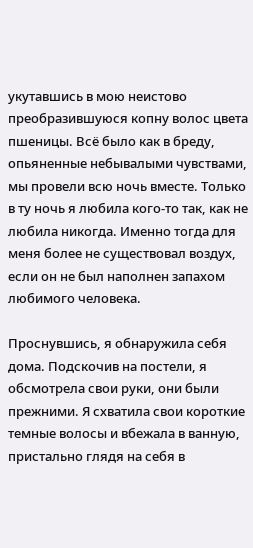укутавшись в мою неистово преобразившуюся копну волос цвета пшеницы. Всё было как в бреду, опьяненные небывалыми чувствами, мы провели всю ночь вместе. Только в ту ночь я любила кого-то так, как не любила никогда. Именно тогда для меня более не существовал воздух, если он не был наполнен запахом любимого человека.

Проснувшись, я обнаружила себя дома. Подскочив на постели, я обсмотрела свои руки, они были прежними. Я схватила свои короткие темные волосы и вбежала в ванную, пристально глядя на себя в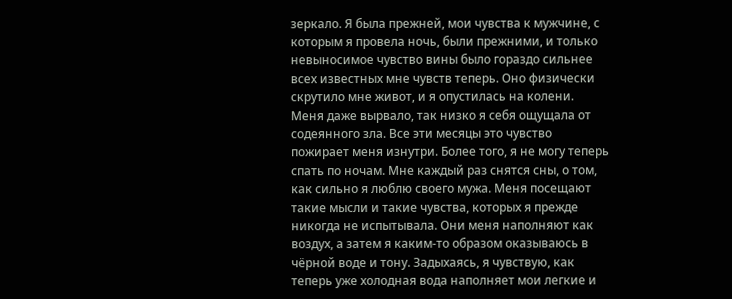зеркало. Я была прежней, мои чувства к мужчине, с которым я провела ночь, были прежними, и только невыносимое чувство вины было гораздо сильнее всех известных мне чувств теперь. Оно физически скрутило мне живот, и я опустилась на колени. Меня даже вырвало, так низко я себя ощущала от содеянного зла. Все эти месяцы это чувство пожирает меня изнутри. Более того, я не могу теперь спать по ночам. Мне каждый раз снятся сны, о том, как сильно я люблю своего мужа. Меня посещают такие мысли и такие чувства, которых я прежде никогда не испытывала. Они меня наполняют как воздух, а затем я каким-то образом оказываюсь в чёрной воде и тону. Задыхаясь, я чувствую, как теперь уже холодная вода наполняет мои легкие и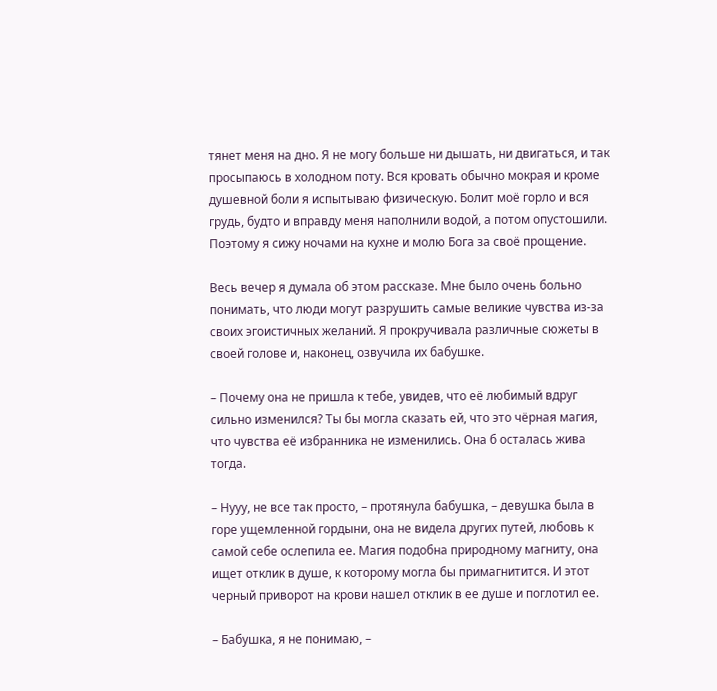тянет меня на дно. Я не могу больше ни дышать, ни двигаться, и так просыпаюсь в холодном поту. Вся кровать обычно мокрая и кроме душевной боли я испытываю физическую. Болит моё горло и вся грудь, будто и вправду меня наполнили водой, а потом опустошили. Поэтому я сижу ночами на кухне и молю Бога за своё прощение.

Весь вечер я думала об этом рассказе. Мне было очень больно понимать, что люди могут разрушить самые великие чувства из-за своих эгоистичных желаний. Я прокручивала различные сюжеты в своей голове и, наконец, озвучила их бабушке.

– Почему она не пришла к тебе, увидев, что её любимый вдруг сильно изменился? Ты бы могла сказать ей, что это чёрная магия, что чувства её избранника не изменились. Она б осталась жива тогда.

– Нууу, не все так просто, – протянула бабушка, – девушка была в горе ущемленной гордыни, она не видела других путей, любовь к самой себе ослепила ее. Магия подобна природному магниту, она ищет отклик в душе, к которому могла бы примагнитится. И этот черный приворот на крови нашел отклик в ее душе и поглотил ее.

– Бабушка, я не понимаю, –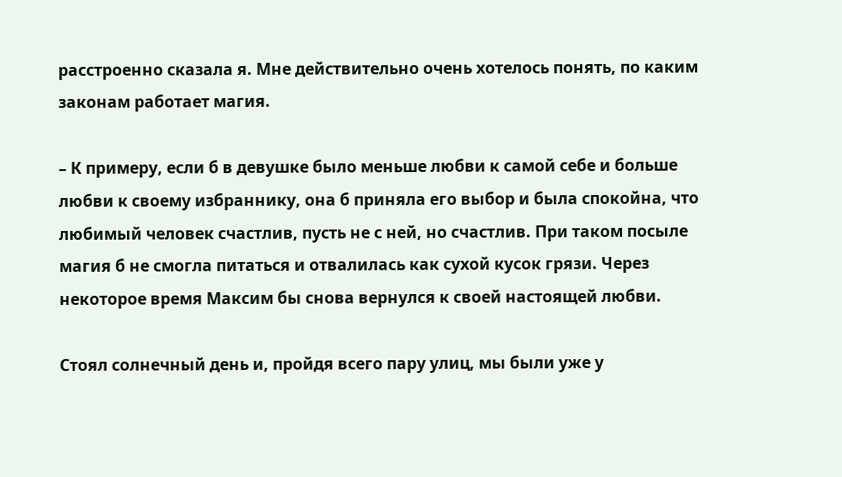расстроенно сказала я. Мне действительно очень хотелось понять, по каким законам работает магия.

– К примеру, если б в девушке было меньше любви к самой себе и больше любви к своему избраннику, она б приняла его выбор и была спокойна, что любимый человек счастлив, пусть не с ней, но счастлив. При таком посыле магия б не смогла питаться и отвалилась как сухой кусок грязи. Через некоторое время Максим бы снова вернулся к своей настоящей любви.

Стоял солнечный день и, пройдя всего пару улиц, мы были уже у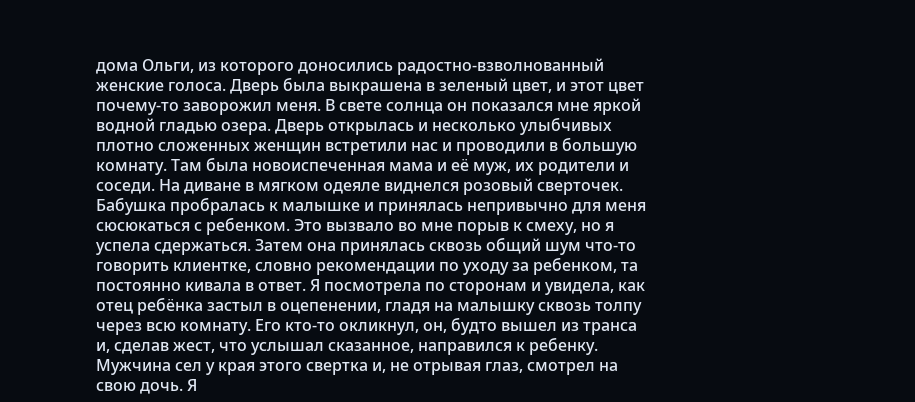дома Ольги, из которого доносились радостно-взволнованный женские голоса. Дверь была выкрашена в зеленый цвет, и этот цвет почему-то заворожил меня. В свете солнца он показался мне яркой водной гладью озера. Дверь открылась и несколько улыбчивых плотно сложенных женщин встретили нас и проводили в большую комнату. Там была новоиспеченная мама и её муж, их родители и соседи. На диване в мягком одеяле виднелся розовый сверточек. Бабушка пробралась к малышке и принялась непривычно для меня сюсюкаться с ребенком. Это вызвало во мне порыв к смеху, но я успела сдержаться. Затем она принялась сквозь общий шум что-то говорить клиентке, словно рекомендации по уходу за ребенком, та постоянно кивала в ответ. Я посмотрела по сторонам и увидела, как отец ребёнка застыл в оцепенении, гладя на малышку сквозь толпу через всю комнату. Его кто-то окликнул, он, будто вышел из транса и, сделав жест, что услышал сказанное, направился к ребенку. Мужчина сел у края этого свертка и, не отрывая глаз, смотрел на свою дочь. Я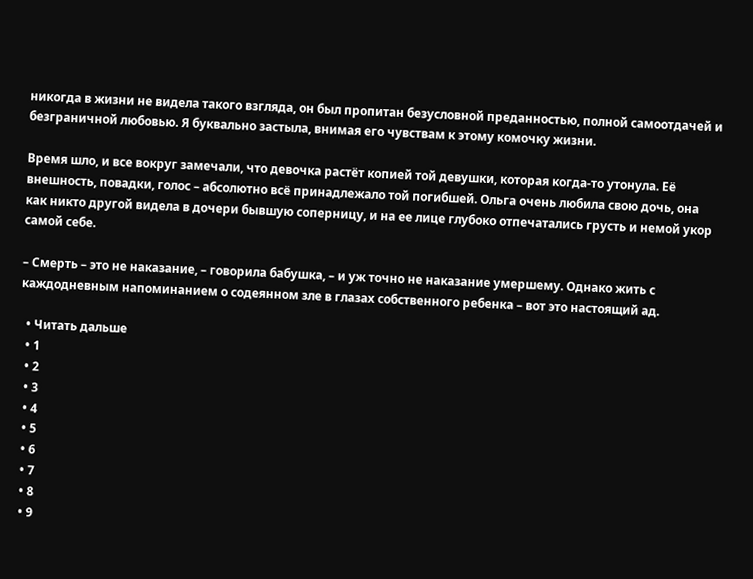никогда в жизни не видела такого взгляда, он был пропитан безусловной преданностью, полной самоотдачей и безграничной любовью. Я буквально застыла, внимая его чувствам к этому комочку жизни.

Время шло, и все вокруг замечали, что девочка растёт копией той девушки, которая когда-то утонула. Её внешность, повадки, голос – абсолютно всё принадлежало той погибшей. Ольга очень любила свою дочь, она как никто другой видела в дочери бывшую соперницу, и на ее лице глубоко отпечатались грусть и немой укор самой себе.

– Смерть – это не наказание, – говорила бабушка, – и уж точно не наказание умершему. Однако жить с каждодневным напоминанием о содеянном зле в глазах собственного ребенка – вот это настоящий ад.

  • Читать дальше
  • 1
  • 2
  • 3
  • 4
  • 5
  • 6
  • 7
  • 8
  • 9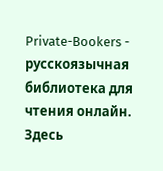Private-Bookers - русскоязычная библиотека для чтения онлайн. Здесь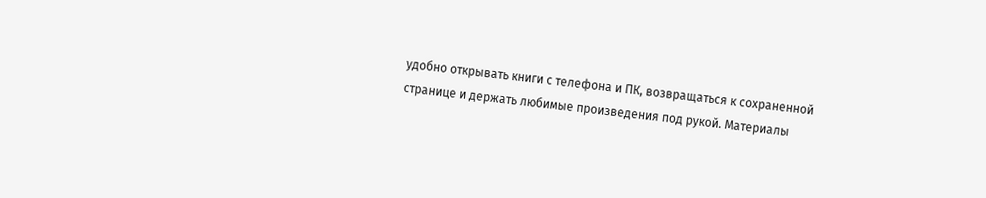удобно открывать книги с телефона и ПК, возвращаться к сохраненной странице и держать любимые произведения под рукой. Материалы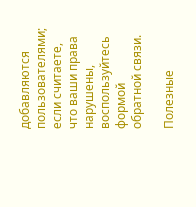добавляются пользователями; если считаете, что ваши права нарушены, воспользуйтесь формой обратной связи.

Полезные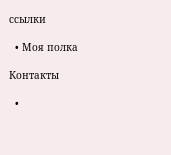ссылки

  • Моя полка

Контакты

  •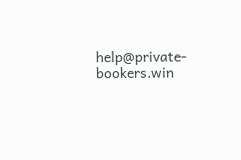help@private-bookers.win